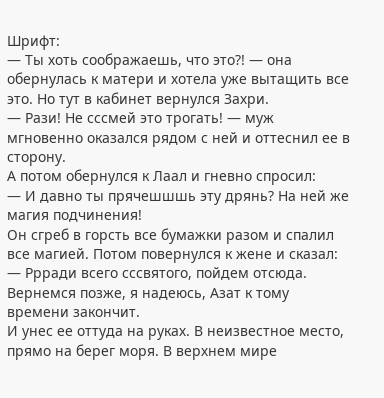Шрифт:
— Ты хоть соображаешь, что это?! — она обернулась к матери и хотела уже вытащить все это. Но тут в кабинет вернулся Захри.
— Рази! Не сссмей это трогать! — муж мгновенно оказался рядом с ней и оттеснил ее в сторону.
А потом обернулся к Лаал и гневно спросил:
— И давно ты прячешшшь эту дрянь? На ней же магия подчинения!
Он сгреб в горсть все бумажки разом и спалил все магией. Потом повернулся к жене и сказал:
— Ррради всего сссвятого, пойдем отсюда. Вернемся позже, я надеюсь, Азат к тому времени закончит.
И унес ее оттуда на руках. В неизвестное место, прямо на берег моря. В верхнем мире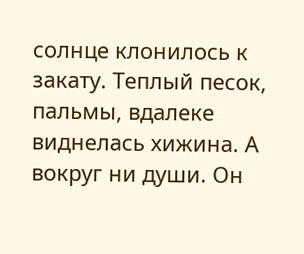солнце клонилось к закату. Теплый песок, пальмы, вдалеке виднелась хижина. А вокруг ни души. Он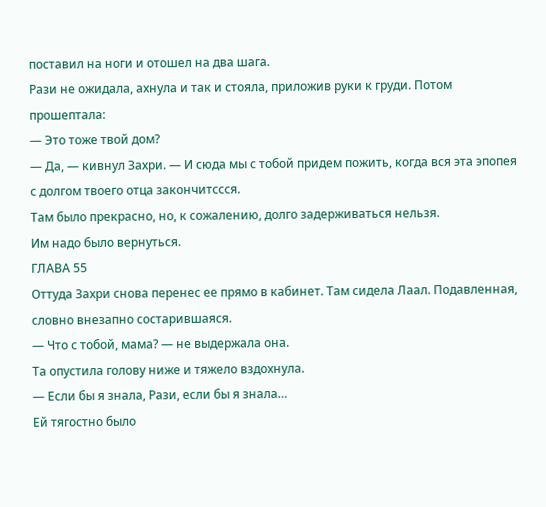поставил на ноги и отошел на два шага.
Рази не ожидала, ахнула и так и стояла, приложив руки к груди. Потом прошептала:
— Это тоже твой дом?
— Да, — кивнул Захри. — И сюда мы с тобой придем пожить, когда вся эта эпопея с долгом твоего отца закончитссся.
Там было прекрасно, но, к сожалению, долго задерживаться нельзя.
Им надо было вернуться.
ГЛАВА 55
Оттуда Захри снова перенес ее прямо в кабинет. Там сидела Лаал. Подавленная, словно внезапно состарившаяся.
— Что с тобой, мама? — не выдержала она.
Та опустила голову ниже и тяжело вздохнула.
— Если бы я знала, Рази, если бы я знала…
Ей тягостно было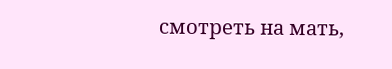смотреть на мать,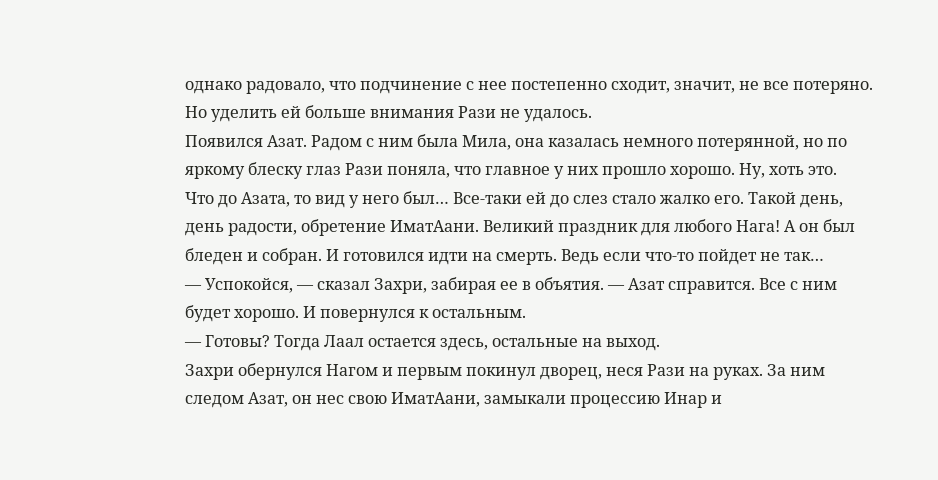однако радовало, что подчинение с нее постепенно сходит, значит, не все потеряно. Но уделить ей больше внимания Рази не удалось.
Появился Азат. Радом с ним была Мила, она казалась немного потерянной, но по яркому блеску глаз Рази поняла, что главное у них прошло хорошо. Ну, хоть это.
Что до Азата, то вид у него был… Все-таки ей до слез стало жалко его. Такой день, день радости, обретение ИматАани. Великий праздник для любого Нага! А он был бледен и собран. И готовился идти на смерть. Ведь если что-то пойдет не так…
— Успокойся, — сказал Захри, забирая ее в объятия. — Азат справится. Все с ним будет хорошо. И повернулся к остальным.
— Готовы? Тогда Лаал остается здесь, остальные на выход.
Захри обернулся Нагом и первым покинул дворец, неся Рази на руках. За ним следом Азат, он нес свою ИматАани, замыкали процессию Инар и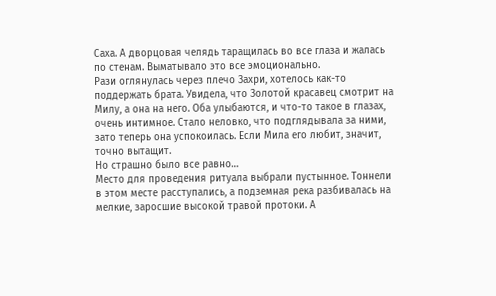Саха. А дворцовая челядь таращилась во все глаза и жалась по стенам. Выматывало это все эмоционально.
Рази оглянулась через плечо Захри, хотелось как-то поддержать брата. Увидела, что Золотой красавец смотрит на Милу, а она на него. Оба улыбаются, и что-то такое в глазах, очень интимное. Стало неловко, что подглядывала за ними, зато теперь она успокоилась. Если Мила его любит, значит, точно вытащит.
Но страшно было все равно…
Место для проведения ритуала выбрали пустынное. Тоннели в этом месте расступались, а подземная река разбивалась на мелкие, заросшие высокой травой протоки. А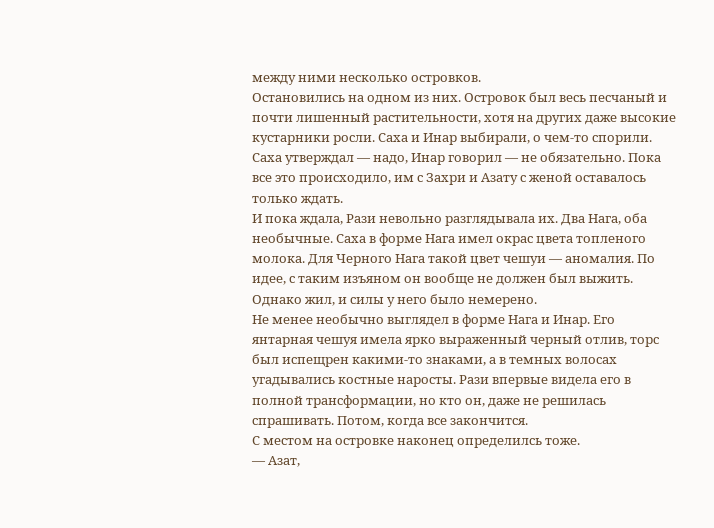между ними несколько островков.
Остановились на одном из них. Островок был весь песчаный и почти лишенный растительности, хотя на других даже высокие кустарники росли. Саха и Инар выбирали, о чем-то спорили. Саха утверждал — надо, Инар говорил — не обязательно. Пока все это происходило, им с Захри и Азату с женой оставалось только ждать.
И пока ждала, Рази невольно разглядывала их. Два Нага, оба необычные. Саха в форме Нага имел окрас цвета топленого молока. Для Черного Нага такой цвет чешуи — аномалия. По идее, с таким изъяном он вообще не должен был выжить. Однако жил, и силы у него было немерено.
Не менее необычно выглядел в форме Нага и Инар. Его янтарная чешуя имела ярко выраженный черный отлив, торс был испещрен какими-то знаками, а в темных волосах угадывались костные наросты. Рази впервые видела его в полной трансформации, но кто он, даже не решилась спрашивать. Потом, когда все закончится.
С местом на островке наконец определилсь тоже.
— Азат,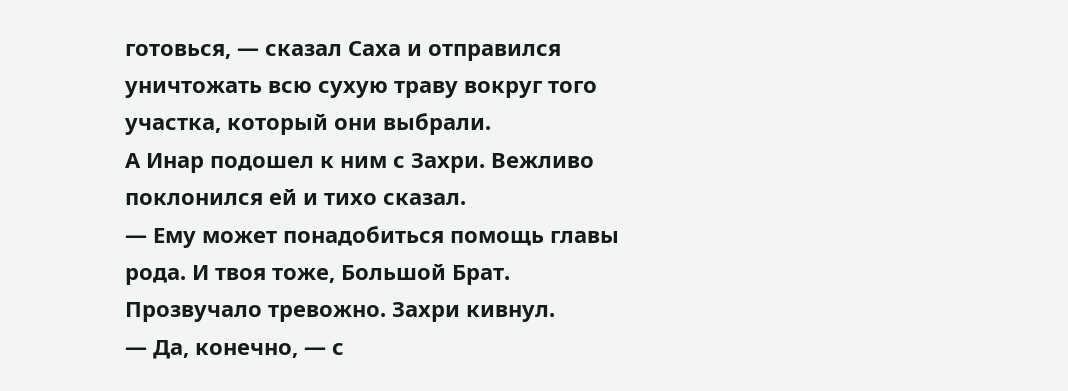готовься, — сказал Саха и отправился уничтожать всю сухую траву вокруг того участка, который они выбрали.
А Инар подошел к ним с Захри. Вежливо поклонился ей и тихо сказал.
— Ему может понадобиться помощь главы рода. И твоя тоже, Большой Брат.
Прозвучало тревожно. Захри кивнул.
— Да, конечно, — с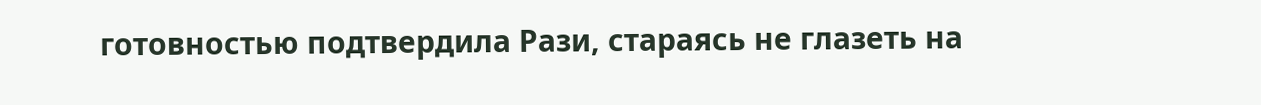готовностью подтвердила Рази, стараясь не глазеть на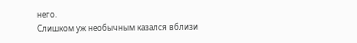него.
Слишком уж необычным казался вблизи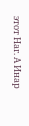этот Наг. А Инар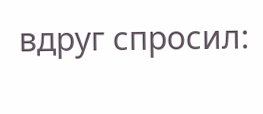вдруг спросил: